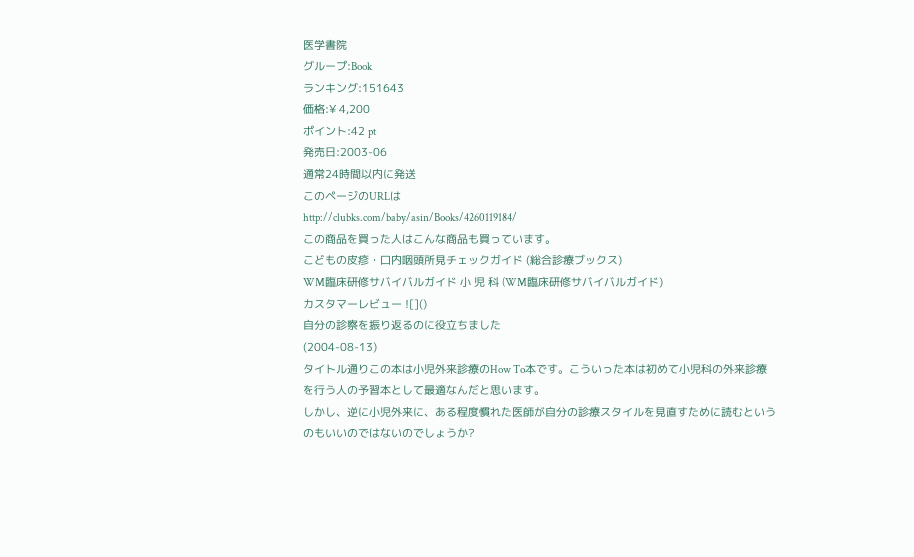医学書院
グループ:Book
ランキング:151643
価格:¥ 4,200
ポイント:42 pt
発売日:2003-06
通常24時間以内に発送
このページのURLは
http://clubks.com/baby/asin/Books/4260119184/
この商品を買った人はこんな商品も買っています。
こどもの皮疹・口内咽頭所見チェックガイド (総合診療ブックス)
WM臨床研修サバイバルガイド 小 児 科 (WM臨床研修サバイバルガイド)
カスタマーレビュー ![]()
自分の診察を振り返るのに役立ちました
(2004-08-13)
タイトル通りこの本は小児外来診療のHow To本です。こういった本は初めて小児科の外来診療を行う人の予習本として最適なんだと思います。
しかし、逆に小児外来に、ある程度慣れた医師が自分の診療スタイルを見直すために読むというのもいいのではないのでしょうか?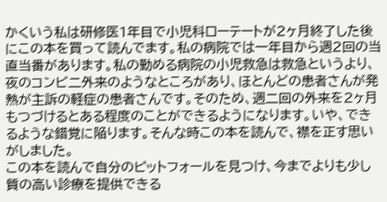かくいう私は研修医1年目で小児科ローテートが2ヶ月終了した後にこの本を買って読んでます。私の病院では一年目から週2回の当直当番があります。私の勤める病院の小児救急は救急というより、夜のコンビ二外来のようなところがあり、ほとんどの患者さんが発熱が主訴の軽症の患者さんです。そのため、週二回の外来を2ヶ月もつづけるとある程度のことができるようになります。いや、できるような錯覚に陥ります。そんな時この本を読んで、襟を正す思いがしました。
この本を読んで自分のピットフォールを見つけ、今までよりも少し質の高い診療を提供できる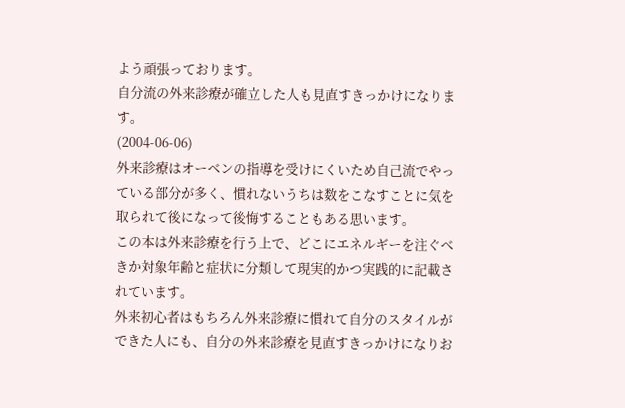よう頑張っております。
自分流の外来診療が確立した人も見直すきっかけになります。
(2004-06-06)
外来診療はオーベンの指導を受けにくいため自己流でやっている部分が多く、慣れないうちは数をこなすことに気を取られて後になって後悔することもある思います。
この本は外来診療を行う上で、どこにエネルギーを注ぐべきか対象年齢と症状に分類して現実的かつ実践的に記載されています。
外来初心者はもちろん外来診療に慣れて自分のスタイルができた人にも、自分の外来診療を見直すきっかけになりお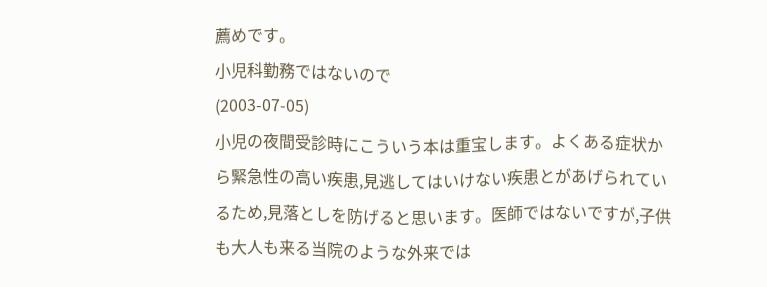薦めです。
小児科勤務ではないので
(2003-07-05)
小児の夜間受診時にこういう本は重宝します。よくある症状から緊急性の高い疾患,見逃してはいけない疾患とがあげられているため,見落としを防げると思います。医師ではないですが,子供も大人も来る当院のような外来では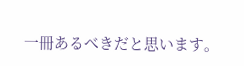一冊あるべきだと思います。